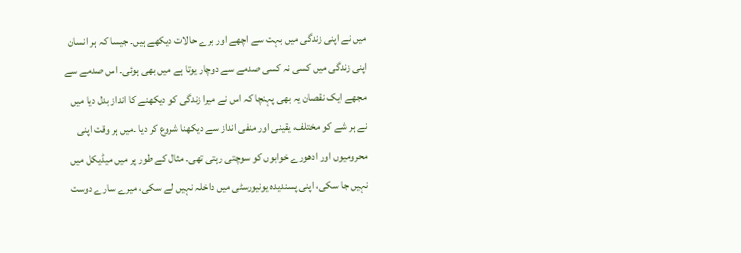میں نے اپنی زندگی میں بہت سے اچھے اور برے حالات دیکھے ہیں۔ جیسا کہ ہر انسان اپنی زندگی میں کسی نہ کسی صدمے سے دوچار یوتا ہے میں بھی ہوئی۔ اس صدمے سے مجھے ایک نقصان یہ بھی پہنچا کہ اس نے میرا زندگی کو دیکھنے کا انداز بدل دیا میں نے ہر شے کو مختلف، یقینی اور منفی انداز سے دیکھنا شروع کر دیا ۔میں ہر وقت اپنی محرومیوں اور ادھورے خوابوں کو سوچتی رہتی تھی۔ مثال کے طور پر میں میڈیکل میں نہیں جا سکی، اپنی پسندیدہ یونیورسٹی میں داخلہ نہیں لے سکی، میرے سارے دوست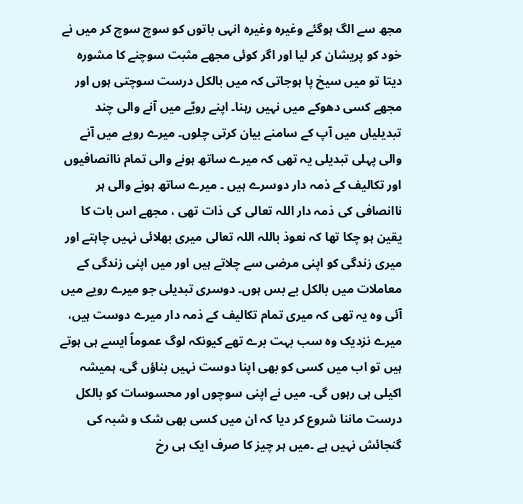مجھ سے الگ ہوگئے وغیرہ وغیرہ انہی باتوں کو سوچ سوچ کر میں نے خود کو پریشان کر لیا اور اگر کوئی مجھے مثبت سوچنے کا مشورہ دیتا تو میں سیخ پا ہوجاتی کہ میں بالکل درست سوچتی ہوں اور مجھے کسی دھوکے میں نہیں رہنا۔ اپنے رویّے میں آنے والی چند تبدیلیاں میں آپ کے سامنے بیان کرتی چلوں۔ میرے رویے میں آنے والی پہلی تبدیلی یہ تھی کہ میرے ساتھ ہونے والی تمام ناانصافیوں اور تکالیف کے ذمہ دار دوسرے ہیں ۔ میرے ساتھ ہونے والی ہر ناانصافی کی ذمہ دار اللہ تعالی کی ذات تھی ، مجھے اس بات کا یقین ہو چکا تھا کہ نعوذ باللہ اللہ تعالی میری بھلائی نہیں چاہتے اور میری زندگی کو اپنی مرضی سے چلاتے ہیں اور میں اپنی زندگی کے معاملات میں بالکل بے بس ہوں۔ دوسری تبدیلی جو میرے رویے میں آئی وہ یہ تھی کہ میری تمام تکالیف کے ذمہ دار میرے دوست ہیں، میرے نزدیک وہ سب بہت برے تھے کیونکہ لوگ عموماً ایسے ہی ہوتے ہیں تو اب میں کسی کو بھی اپنا دوست نہیں بناؤں گی، ہمیشہ اکیلی ہی رہوں گی۔ میں نے اپنی سوچوں اور محسوسات کو بالکل درست ماننا شروع کر دیا کہ ان میں کسی بھی شک و شبہ کی گنجائش نہیں ہے ۔میں ہر چیز کا صرف ایک ہی رخ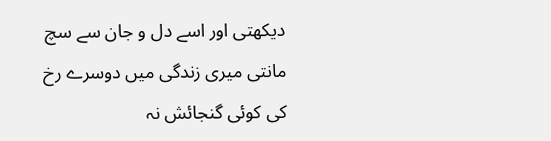دیکھتی اور اسے دل و جان سے سچ مانتی میری زندگی میں دوسرے رخ کی کوئی گنجائش نہ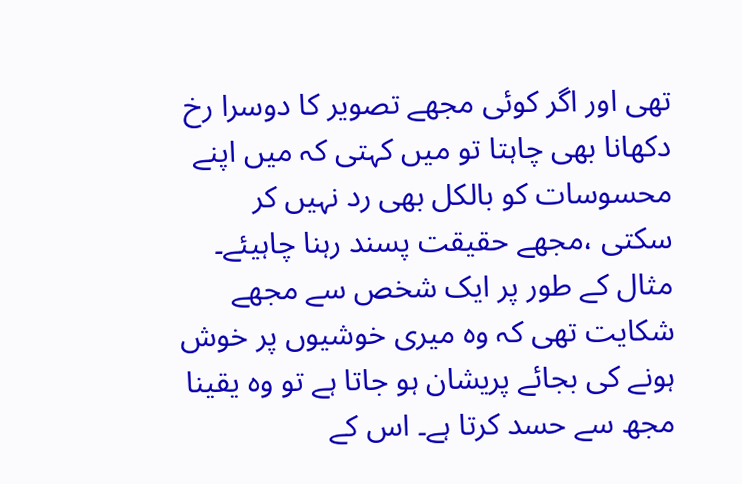تھی اور اگر کوئی مجھے تصویر کا دوسرا رخ دکھانا بھی چاہتا تو میں کہتی کہ میں اپنے محسوسات کو بالکل بھی رد نہیں کر سکتی ،مجھے حقیقت پسند رہنا چاہیئے۔ مثال کے طور پر ایک شخص سے مجھے شکایت تھی کہ وہ میری خوشیوں پر خوش ہونے کی بجائے پریشان ہو جاتا ہے تو وہ یقینا مجھ سے حسد کرتا ہے۔ اس کے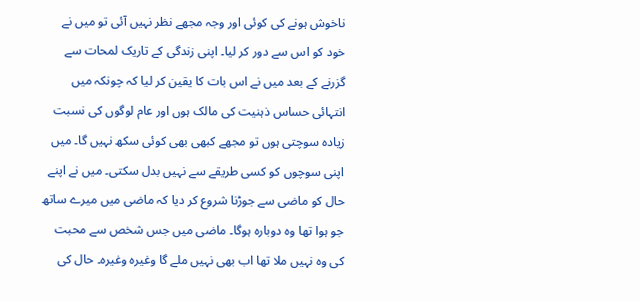ناخوش ہونے کی کوئی اور وجہ مجھے نظر نہیں آئی تو میں نے خود کو اس سے دور کر لیا۔ اپنی زندگی کے تاریک لمحات سے گزرنے کے بعد میں نے اس بات کا یقین کر لیا کہ چونکہ میں انتہائی حساس ذہنیت کی مالک ہوں اور عام لوگوں کی نسبت زیادہ سوچتی ہوں تو مجھے کبھی بھی کوئی سکھ نہیں گا۔ میں اپنی سوچوں کو کسی طریقے سے نہیں بدل سکتی۔ میں نے اپنے حال کو ماضی سے جوڑنا شروع کر دیا کہ ماضی میں میرے ساتھ جو ہوا تھا وہ دوبارہ ہوگا۔ ماضی میں جس شخص سے محبت کی وہ نہیں ملا تھا اب بھی نہیں ملے گا وغیرہ وغیرہ۔ حال کی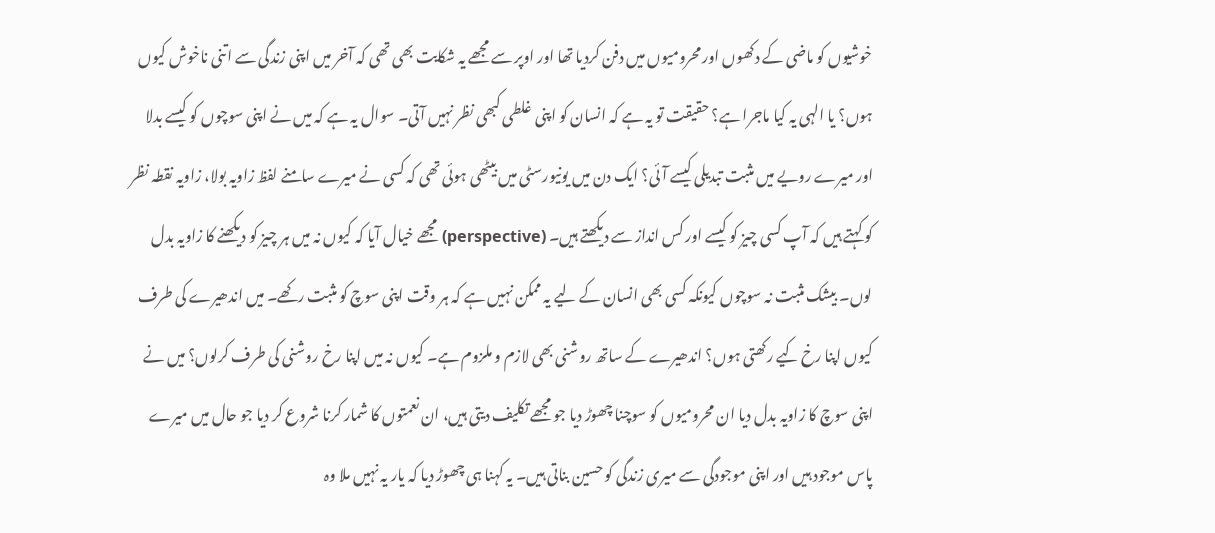خوشیوں کو ماضی کے دکھوں اور محرومیوں میں دفن کردیا تھا اور اوپر سے مجھے یہ شکایت بھی تھی کہ آخر میں اپنی زندگی سے اتنی ناخوش کیوں ہوں؟ یا الہی یہ کیا ماجرا ہے؟ حقیقت تو یہ ہے کہ انسان کو اپنی غلطی کبھی نظر نہیں آتی۔ سوال یہ ہے کہ میں نے اپنی سوچوں کو کیسے بدلا اور میرے رویے میں مثبت تبدیلی کیسے آئی؟ ایک دن میں یونیورسٹی میں بیٹھی ہوئی تھی کہ کسی نے میرے سامنے لفظ زاویہ بولا، زاویہ نقطہ نظر کو کہتے ہیں کہ آپ کسی چیز کو کیسے اور کس انداز سے دیکھتے ہیں۔ (perspective) مجھے خیال آیا کہ کیوں نہ میں ہر چیز کو دیکھنے کا زاویہ بدل لوں۔ بیشک مثبت نہ سوچوں کیونکہ کسی بھی انسان کے لیے یہ ممکن نہیں ہے کہ ہر وقت اپنی سوچ کو مثبت رکھے۔ میں اندھیرے کی طرف کیوں اپنا رخ کیے رکھتی ہوں؟ اندھیرے کے ساتھ روشنی بھی لازم و ملزوم ہے۔ کیوں نہ میں اپنا رخ روشنی کی طرف کرلوں؟ میں نے اپنی سوچ کا زاویہ بدل دیا ان محرومیوں کو سوچنا چھوڑ دیا جو مجھے تکلیف دیتی ہیں، ان نعمتوں کا شمار کرنا شروع کر دیا جو حال میں میرے پاس موجود ہیں اور اپنی موجودگی سے میری زندگی کو حسین بناتی ہیں۔ یہ کہنا ہی چھوڑ دیا کہ یار یہ نہیں ملا وہ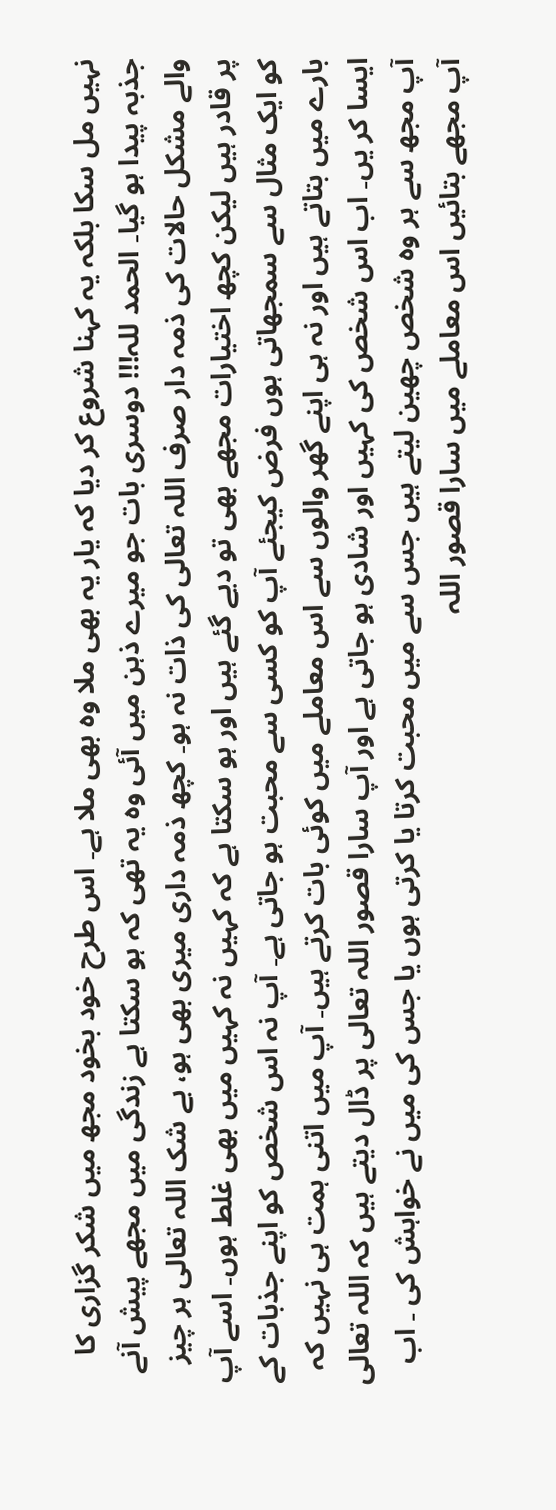نہیں مل سکا بلکہ یہ کہنا شروع کر دیا کہ یار یہ بھی ملا وہ بھی ملا ہے۔ اس طرح خود بخود مجھ میں شکر گزاری کا جذبہ پیدا ہو گیا۔ الحمد للہ!!! دوسری بات جو میرے ذہن میں آئی وہ یہ تھی کہ ہو سکتا ہے زندگی میں مجھے پیش آنے والے مشکل حالات کی ذمہ دار صرف اللہ تعالی کی ذات نہ ہو۔ کچھ ذمہ داری میری بھی ہو، بے شک اللہ تعالی ہر چیز پر قادر ہیں لیکن کچھ اختیارات مجھے بھی تو دیے گئے ہیں اور ہو سکتا ہے کہ کہیں نہ کہیں میں بھی غلط ہوں۔ اسے آپ کو ایک مثال سے سمجھاتی ہوں فرض کیجئے آپ کو کسی سے محبت ہو جاتی ہے۔ آپ نہ اس شخص کو اپنے جذبات کے بارے میں بتاتے ہیں اور نہ ہی اپنے گھر والوں سے اس معاملے میں کوئی بات کرتے ہیں۔ آپ میں اتنی ہمت ہی نہیں کہ ایسا کر یں۔ اب اس شخص کی کہیں اور شادی ہو جاتی ہے اور آپ سارا قصور اللہ تعالی پر ڈال دیتے ہیں کہ اللہ تعالی آپ مجھ سے ہر وہ شخص چھین لیتے ہیں جس سے میں محبت کرتا یا کرتی ہوں یا جس کی میں نے خواہش کی ۔ اب آپ مجھے بتائیں اس معاملے میں سارا قصور اللہ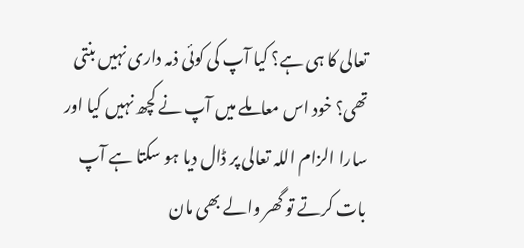تعالی کا ہی ہے؟ کیا آپ کی کوئی ذمہ داری نہیں بنتی تھی؟ خود اس معاملے میں آپ نے کچھ نہیں کیا اور سارا الزام اللہ تعالی پر ڈال دیا ہو سکتا ہے آپ بات کرتے تو گھر والے بھی مان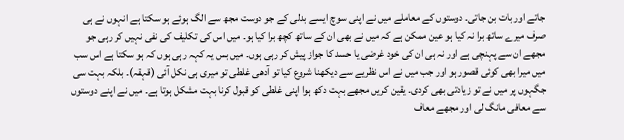جاتے اور بات بن جاتی۔ دوستوں کے معاملے میں نے اپنی سوچ ایسے بدلی کے جو دوست مجھ سے الگ ہوئے ہو سکتا ہے انہوں نے ہی صرف میرے ساتھ برا نہ کیا ہو عین ممکن ہے کہ میں نے بھی ان کے ساتھ کچھ برا کیا ہو۔ میں اس کی تکلیف کی نفی نہیں کر رہی جو مجھے ان سے پہنچی ہے اور نہ ہی ان کی خود غرضی یا حسد کا جواز پیش کر رہی ہوں۔ میں بس یہ کہہ رہی ہوں کہ ہو سکتا ہے اس سب میں میرا بھی کوئی قصور ہو اور جب میں نے اس نظریے سے دیکھنا شروع کیا تو آدھی غلطی تو میری ہی نکل آئی (قہقہ)۔ بلکہ بہت سی جگہوں پر میں نے تو زیادتی بھی کردی۔ یقین کریں مجھے بہت دکھ ہوا اپنی غلطی کو قبول کرنا بہت مشکل ہوتا ہے۔ میں نے اپنے دوستوں سے معافی مانگ لی اور مجھے معاف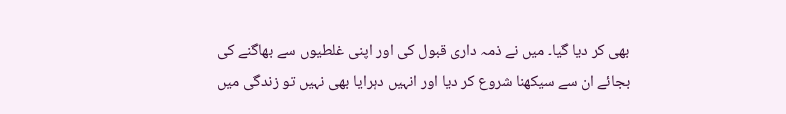بھی کر دیا گیا۔ میں نے ذمہ داری قبول کی اور اپنی غلطیوں سے بھاگنے کی بجائے ان سے سیکھنا شروع کر دیا اور انہیں دہرایا بھی نہیں تو زندگی میں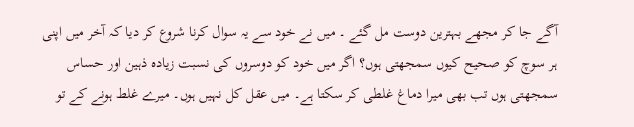آگے جا کر مجھے بہترین دوست مل گئے ۔ میں نے خود سے یہ سوال کرنا شروع کر دیا کہ آخر میں اپنی ہر سوچ کو صحیح کیوں سمجھتی ہوں؟ اگر میں خود کو دوسروں کی نسبت زیادہ ذہین اور حساس سمجھتی ہوں تب بھی میرا دماغ غلطی کر سکتا ہے۔ میں عقل کل نہیں ہوں۔ میرے غلط ہونے کے تو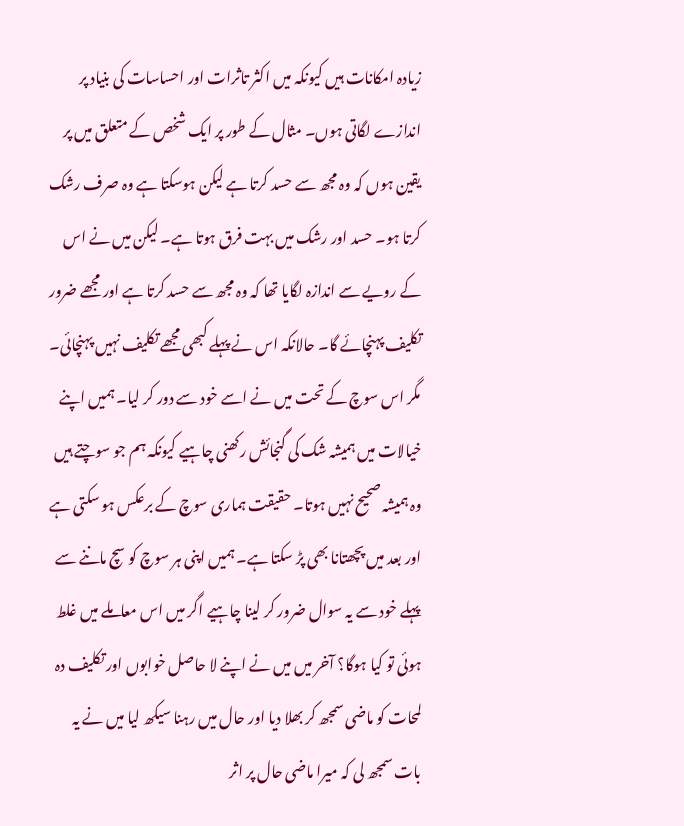زیادہ امکانات ہیں کیونکہ میں اکثر تاثرات اور احساسات کی بنیاد پر اندازے لگاتی ہوں۔ مثال کے طور پر ایک شخص کے متعلق میں پر یقین ہوں کہ وہ مجھ سے حسد کرتا ہے لیکن ہوسکتا ہے وہ صرف رشک کرتا ہو۔ حسد اور رشک میں بہت فرق ہوتا ہے۔ لیکن میں نے اس کے رویے سے اندازہ لگایا تھا کہ وہ مجھ سے حسد کرتا ہے اور مجھے ضرور تکلیف پہنچائے گا۔ حالانکہ اس نے پہلے کبھی مجھے تکلیف نہیں پہنچائی۔ مگر اس سوچ کے تحت میں نے اسے خود سے دور کر لیا۔ ہمیں اپنے خیالات میں ہمیشہ شک کی گنجائش رکھنی چاہیے کیونکہ ہم جو سوچتے ہیں وہ ہمیشہ صحیح نہیں ہوتا۔ حقیقت ہماری سوچ کے برعکس ہو سکتی ہے اور بعد میں پچھتانا بھی پڑ سکتا ہے۔ ہمیں اپنی ہر سوچ کو سچ ماننے سے پہلے خود سے یہ سوال ضرور کر لینا چاہیے اگر میں اس معاملے میں غلط ہوئی تو کیا ہوگا؟ آخر میں میں نے اپنے لا حاصل خوابوں اور تکلیف دہ لمحات کو ماضی سمجھ کر بھلا دیا اور حال میں رہنا سیکھ لیا میں نے یہ بات سمجھ لی کہ میرا ماضی حال پر اثر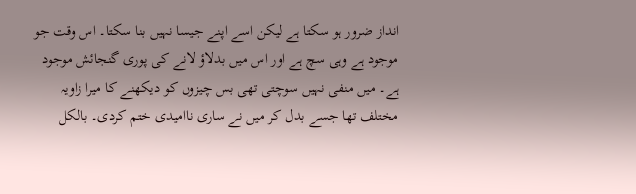انداز ضرور ہو سکتا ہے لیکن اسے اپنے جیسا نہیں بنا سکتا۔ اس وقت جو موجود ہے وہی سچ ہے اور اس میں بدلاؤ لانے کی پوری گنجائش موجود ہے۔ میں منفی نہیں سوچتی تھی بس چیزوں کو دیکھنے کا میرا زاویہ مختلف تھا جسے بدل کر میں نے ساری ناامیدی ختم کردی۔ بالکل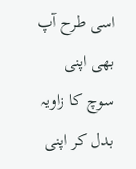اسی طرح آپ بھی اپنی سوچ کا زاویہ بدل کر اپنی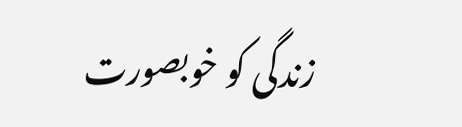زندگی کو خوبصورت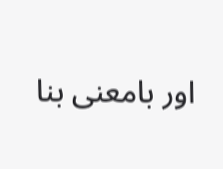اور بامعنی بنا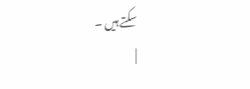سکتے ہیں ۔
|